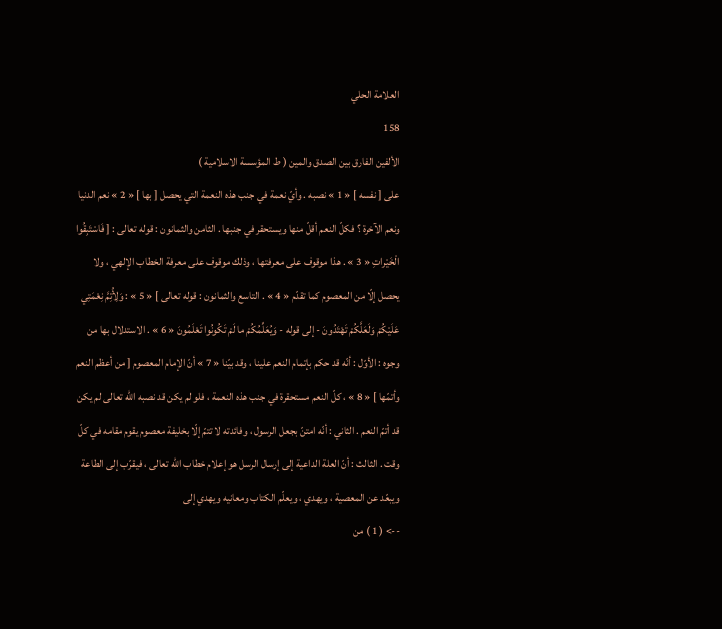العلامة الحلي
158
الألفين الفارق بين الصدق والمين ( ط المؤسسة الاسلامية )
على [ نفسه ] « 1 » نصبه . وأيّ نعمة في جنب هذه النعمة التي يحصل [ بها ] « 2 » نعم الدنيا ونعم الآخرة ؟ فكلّ النعم أقلّ منها ويستحقر في جنبها . الثامن والثمانون : قوله تعالى : [ فَاسْتَبِقُوا الْخَيْراتِ « 3 » . هذا موقوف على معرفتها ، وذلك موقوف على معرفة الخطاب الإلهي ، ولا يحصل إلّا من المعصوم كما تقدّم « 4 » . التاسع والثمانون : قوله تعالى ] « 5 » : وَلِأُتِمَّ نِعْمَتِي عَلَيْكُمْ وَلَعَلَّكُمْ تَهْتَدُونَ - إلى قوله - وَيُعَلِّمُكُمْ ما لَمْ تَكُونُوا تَعْلَمُونَ « 6 » . الاستدلال بها من وجوه : الأوّل : أنّه قد حكم بإتمام النعم علينا ، وقد بيّنا « 7 » أنّ الإمام المعصوم [ من أعظم النعم وأتمّها ] « 8 » ، كلّ النعم مستحقرة في جنب هذه النعمة ، فلو لم يكن قد نصبه اللّه تعالى لم يكن قد أتمّ النعم . الثاني : أنّه امتنّ بجعل الرسول ، وفائدته لا تتمّ إلّا بخليفة معصوم يقوم مقامه في كلّ وقت . الثالث : أنّ العلة الداعية إلى إرسال الرسل هو إعلام خطاب اللّه تعالى ، فيقرّب إلى الطاعة ويبعّد عن المعصية ، ويهدي ، ويعلّم الكتاب ومعانيه ويهدي إلى
--> ( 1 ) من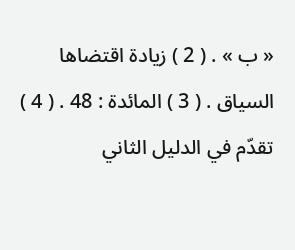« ب » . ( 2 ) زيادة اقتضاها السياق . ( 3 ) المائدة : 48 . ( 4 ) تقدّم في الدليل الثاني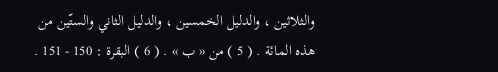والثلاثين ، والدليل الخمسين ، والدليل الثاني والستّين من هذه المائة . ( 5 ) من « ب » . ( 6 ) البقرة : 150 - 151 .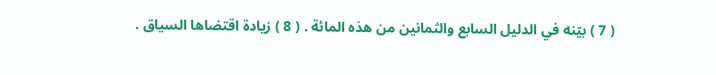( 7 ) بيّنه في الدليل السابع والثمانين من هذه المائة . ( 8 ) زيادة اقتضاها السياق .